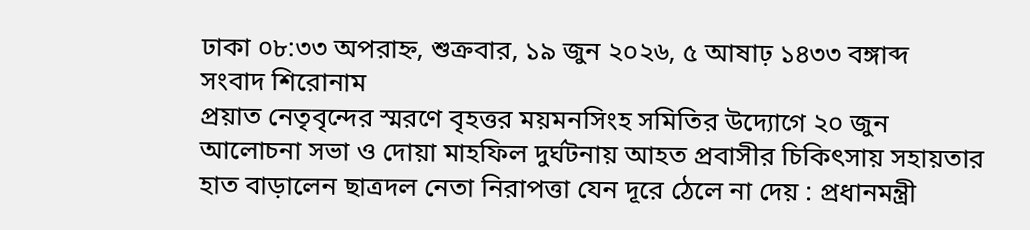ঢাকা ০৮:৩৩ অপরাহ্ন, শুক্রবার, ১৯ জুন ২০২৬, ৫ আষাঢ় ১৪৩৩ বঙ্গাব্দ
সংবাদ শিরোনাম
প্রয়াত নেতৃবৃন্দের স্মরণে বৃহত্তর ময়মনসিংহ সমিতির উদ্যোগে ২০ জুন আলোচনা সভা ও দোয়া মাহফিল দুর্ঘটনায় আহত প্রবাসীর চিকিৎসায় সহায়তার হাত বাড়ালেন ছাত্রদল নেতা নিরাপত্তা যেন দূরে ঠেলে না দেয় : প্রধানমন্ত্রী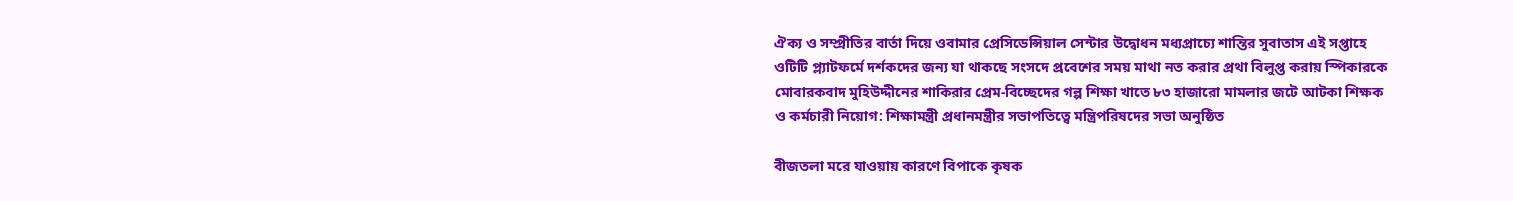ঐক্য ও সম্প্রীতির বার্তা দিয়ে ওবামার প্রেসিডেন্সিয়াল সেন্টার উদ্বোধন মধ্যপ্রাচ্যে শান্তির সুবাতাস এই সপ্তাহে ওটিটি প্ল্যাটফর্মে দর্শকদের জন্য যা থাকছে সংসদে প্রবেশের সময় মাথা নত করার প্রথা বিলুপ্ত করায় স্পিকারকে মোবারকবাদ মুহিউদ্দীনের শাকিরার প্রেম-বিচ্ছেদের গল্প শিক্ষা খাতে ৮৩ হাজারো মামলার জটে আটকা শিক্ষক ও কর্মচারী নিয়োগ: শিক্ষামন্ত্রী প্রধানমন্ত্রীর সভাপতিত্বে মন্ত্রিপরিষদের সভা অনুষ্ঠিত

বীজতলা মরে যাওয়ায় কারণে বিপাকে কৃষক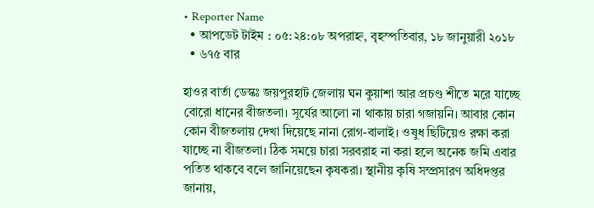• Reporter Name
  • আপডেট টাইম : ০৫:২৪:০৮ অপরাহ্ন, বৃহস্পতিবার, ১৮ জানুয়ারী ২০১৮
  • ৬৭৫ বার

হাওর বার্তা ডেস্কঃ জয়পুরহাট জেলায় ঘন কুয়াশা আর প্রচণ্ড শীতে মরে যাচ্ছে বোরো ধানের বীজতলা। সূর্যের আলো না থাকায় চারা গজায়নি। আবার কোন কোন বীজতলায় দেখা দিয়েছে নানা রোগ-বালাই। ওষুধ ছিটিয়েও রক্ষা করা যাচ্ছে না বীজতলা। ঠিক সময়ে চারা সরবরাহ না করা হলে অনেক জমি এবার পতিত থাকবে বলে জানিয়েছেন কৃষকরা। স্থানীয় কৃষি সম্প্রসারণ অধিদপ্তর জানায়,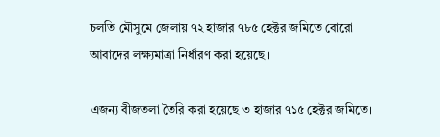চলতি মৌসুমে জেলায় ৭২ হাজার ৭৮৫ হেক্টর জমিতে বোরো আবাদের লক্ষ্যমাত্রা নির্ধারণ করা হয়েছে।

এজন্য বীজতলা তৈরি করা হয়েছে ৩ হাজার ৭১৫ হেক্টর জমিতে।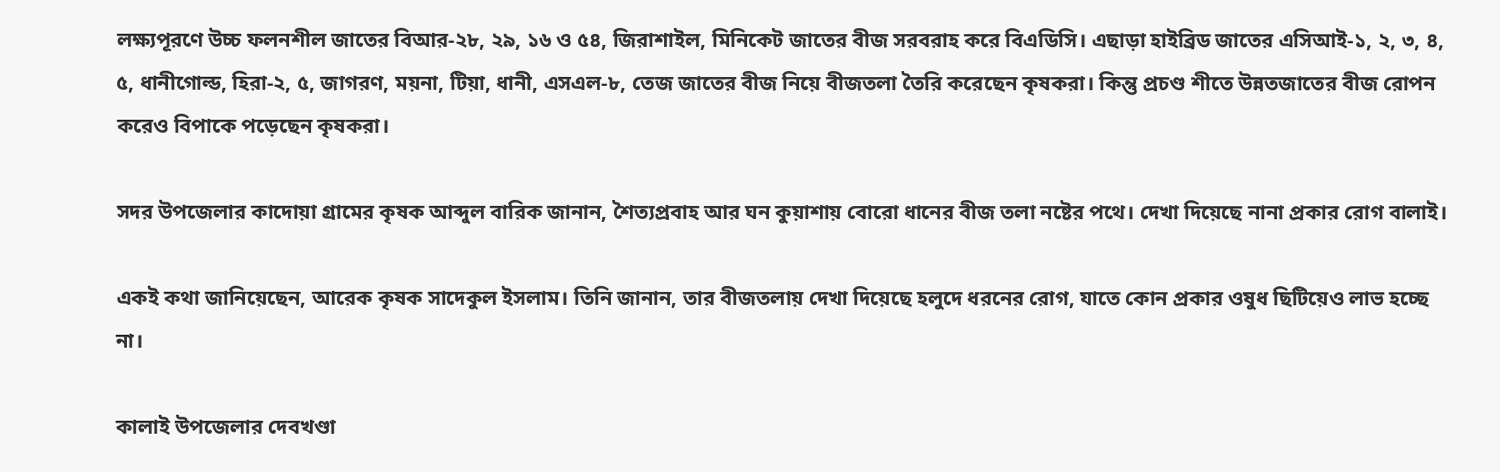লক্ষ্যপূরণে উচ্চ ফলনশীল জাতের বিআর-২৮, ২৯, ১৬ ও ৫৪, জিরাশাইল, মিনিকেট জাতের বীজ সরবরাহ করে বিএডিসি। এছাড়া হাইব্রিড জাতের এসিআই-১, ২, ৩, ৪, ৫, ধানীগোল্ড, হিরা-২, ৫, জাগরণ, ময়না, টিয়া, ধানী, এসএল-৮, তেজ জাতের বীজ নিয়ে বীজতলা তৈরি করেছেন কৃষকরা। কিন্তু প্রচণ্ড শীতে উন্নতজাতের বীজ রোপন করেও বিপাকে পড়েছেন কৃষকরা।

সদর উপজেলার কাদোয়া গ্রামের কৃষক আব্দুল বারিক জানান, শৈত্যপ্রবাহ আর ঘন কুয়াশায় বোরো ধানের বীজ তলা নষ্টের পথে। দেখা দিয়েছে নানা প্রকার রোগ বালাই।

একই কথা জানিয়েছেন, আরেক কৃষক সাদেকুল ইসলাম। তিনি জানান, তার বীজতলায় দেখা দিয়েছে হলুদে ধরনের রোগ, যাতে কোন প্রকার ওষুধ ছিটিয়েও লাভ হচ্ছে না।

কালাই উপজেলার দেবখণ্ডা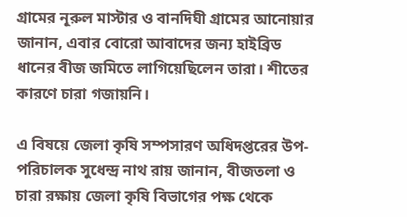গ্রামের নূরুল মাস্টার ও বানদিঘী গ্রামের আনোয়ার জানান, এবার বোরো আবাদের জন্য হাইব্রিড ধানের বীজ জমিতে লাগিয়েছিলেন তারা। শীতের কারণে চারা গজায়নি।

এ বিষয়ে জেলা কৃষি সম্পসারণ অধিদপ্তরের উপ-পরিচালক সুধেন্দ্র নাথ রায় জানান, বীজতলা ও চারা রক্ষায় জেলা কৃষি বিভাগের পক্ষ থেকে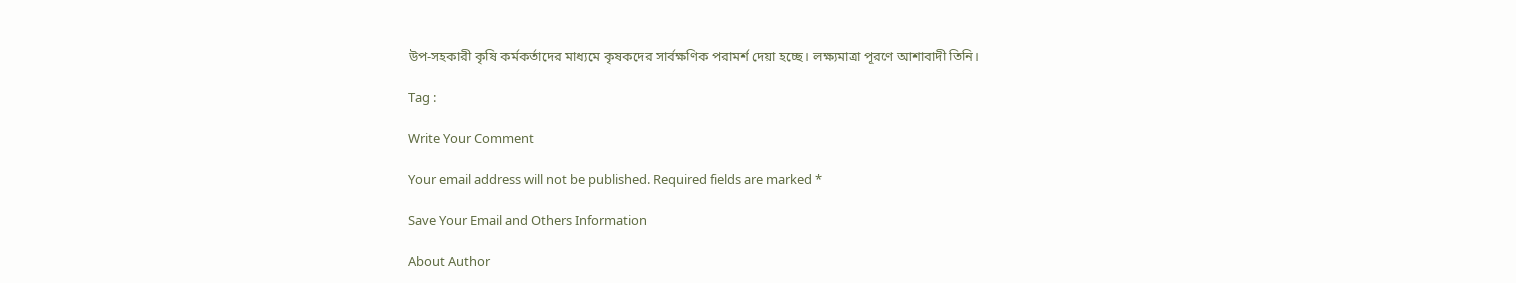উপ-সহকারী কৃষি কর্মকর্তাদের মাধ্যমে কৃষকদের সার্বক্ষণিক পরামর্শ দেয়া হচ্ছে। লক্ষ্যমাত্রা পূরণে আশাবাদী তিনি।

Tag :

Write Your Comment

Your email address will not be published. Required fields are marked *

Save Your Email and Others Information

About Author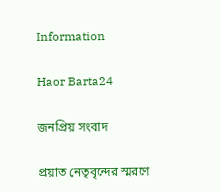Information

Haor Barta24

জনপ্রিয় সংবাদ

প্রয়াত নেতৃবৃন্দের স্মরণে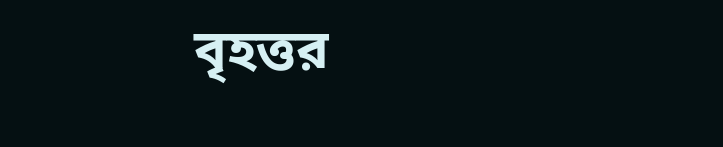বৃহত্তর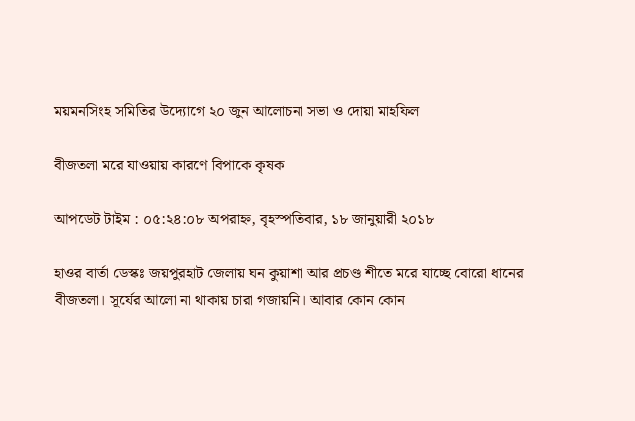ময়মনসিংহ সমিতির উদ্যোগে ২০ জুন আলোচনা সভা ও দোয়া মাহফিল

বীজতলা মরে যাওয়ায় কারণে বিপাকে কৃষক

আপডেট টাইম : ০৫:২৪:০৮ অপরাহ্ন, বৃহস্পতিবার, ১৮ জানুয়ারী ২০১৮

হাওর বার্তা ডেস্কঃ জয়পুরহাট জেলায় ঘন কুয়াশা আর প্রচণ্ড শীতে মরে যাচ্ছে বোরো ধানের বীজতলা। সূর্যের আলো না থাকায় চারা গজায়নি। আবার কোন কোন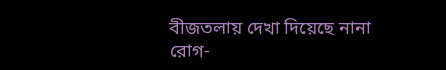বীজতলায় দেখা দিয়েছে নানা রোগ-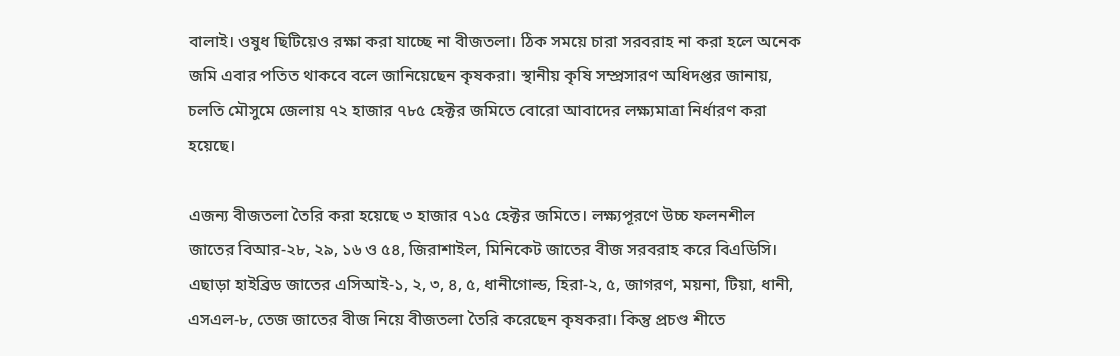বালাই। ওষুধ ছিটিয়েও রক্ষা করা যাচ্ছে না বীজতলা। ঠিক সময়ে চারা সরবরাহ না করা হলে অনেক জমি এবার পতিত থাকবে বলে জানিয়েছেন কৃষকরা। স্থানীয় কৃষি সম্প্রসারণ অধিদপ্তর জানায়, চলতি মৌসুমে জেলায় ৭২ হাজার ৭৮৫ হেক্টর জমিতে বোরো আবাদের লক্ষ্যমাত্রা নির্ধারণ করা হয়েছে।

এজন্য বীজতলা তৈরি করা হয়েছে ৩ হাজার ৭১৫ হেক্টর জমিতে। লক্ষ্যপূরণে উচ্চ ফলনশীল জাতের বিআর-২৮, ২৯, ১৬ ও ৫৪, জিরাশাইল, মিনিকেট জাতের বীজ সরবরাহ করে বিএডিসি। এছাড়া হাইব্রিড জাতের এসিআই-১, ২, ৩, ৪, ৫, ধানীগোল্ড, হিরা-২, ৫, জাগরণ, ময়না, টিয়া, ধানী, এসএল-৮, তেজ জাতের বীজ নিয়ে বীজতলা তৈরি করেছেন কৃষকরা। কিন্তু প্রচণ্ড শীতে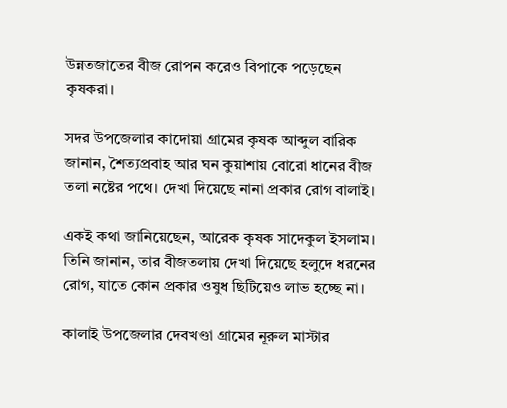উন্নতজাতের বীজ রোপন করেও বিপাকে পড়েছেন কৃষকরা।

সদর উপজেলার কাদোয়া গ্রামের কৃষক আব্দুল বারিক জানান, শৈত্যপ্রবাহ আর ঘন কুয়াশায় বোরো ধানের বীজ তলা নষ্টের পথে। দেখা দিয়েছে নানা প্রকার রোগ বালাই।

একই কথা জানিয়েছেন, আরেক কৃষক সাদেকুল ইসলাম। তিনি জানান, তার বীজতলায় দেখা দিয়েছে হলুদে ধরনের রোগ, যাতে কোন প্রকার ওষুধ ছিটিয়েও লাভ হচ্ছে না।

কালাই উপজেলার দেবখণ্ডা গ্রামের নূরুল মাস্টার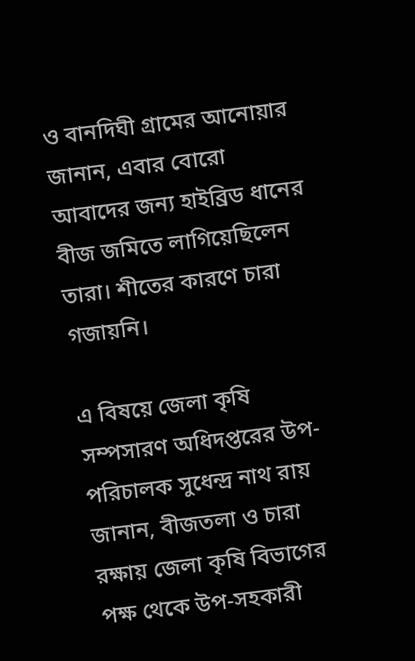ও বানদিঘী গ্রামের আনোয়ার জানান, এবার বোরো আবাদের জন্য হাইব্রিড ধানের বীজ জমিতে লাগিয়েছিলেন তারা। শীতের কারণে চারা গজায়নি।

এ বিষয়ে জেলা কৃষি সম্পসারণ অধিদপ্তরের উপ-পরিচালক সুধেন্দ্র নাথ রায় জানান, বীজতলা ও চারা রক্ষায় জেলা কৃষি বিভাগের পক্ষ থেকে উপ-সহকারী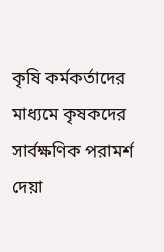কৃষি কর্মকর্তাদের মাধ্যমে কৃষকদের সার্বক্ষণিক পরামর্শ দেয়া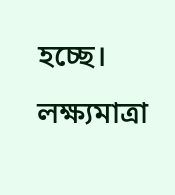হচ্ছে। লক্ষ্যমাত্রা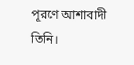পূরণে আশাবাদী তিনি।